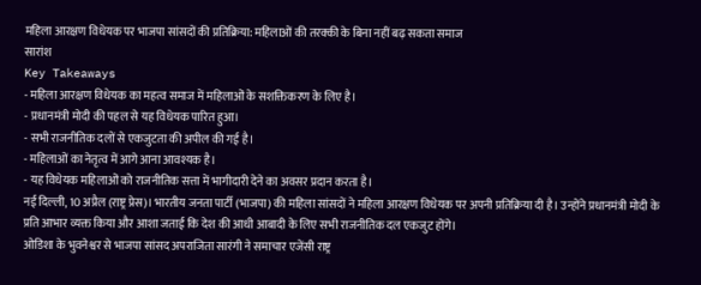महिला आरक्षण विधेयक पर भाजपा सांसदों की प्रतिक्रिया: महिलाओं की तरक्की के बिना नहीं बढ़ सकता समाज
सारांश
Key Takeaways
- महिला आरक्षण विधेयक का महत्व समाज में महिलाओं के सशक्तिकरण के लिए है।
- प्रधानमंत्री मोदी की पहल से यह विधेयक पारित हुआ।
- सभी राजनीतिक दलों से एकजुटता की अपील की गई है।
- महिलाओं का नेतृत्व में आगे आना आवश्यक है।
- यह विधेयक महिलाओं को राजनीतिक सत्ता में भागीदारी देने का अवसर प्रदान करता है।
नई दिल्ली, 10 अप्रैल (राष्ट्र प्रेस)। भारतीय जनता पार्टी (भाजपा) की महिला सांसदों ने महिला आरक्षण विधेयक पर अपनी प्रतिक्रिया दी है। उन्होंने प्रधानमंत्री मोदी के प्रति आभार व्यक्त किया और आशा जताई कि देश की आधी आबादी के लिए सभी राजनीतिक दल एकजुट होंगे।
ओडिशा के भुवनेश्वर से भाजपा सांसद अपराजिता सारंगी ने समाचार एजेंसी राष्ट्र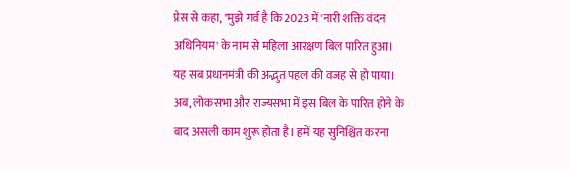प्रेस से कहा, "मुझे गर्व है कि 2023 में 'नारी शक्ति वंदन अधिनियम' के नाम से महिला आरक्षण बिल पारित हुआ। यह सब प्रधानमंत्री की अद्भुत पहल की वजह से हो पाया। अब, लोकसभा और राज्यसभा में इस बिल के पारित होने के बाद असली काम शुरू होता है। हमें यह सुनिश्चित करना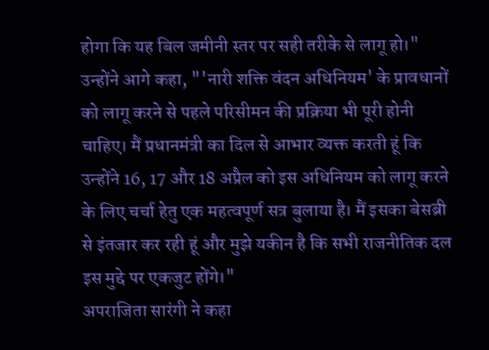होगा कि यह बिल जमीनी स्तर पर सही तरीके से लागू हो।"
उन्होंने आगे कहा, "'नारी शक्ति वंदन अधिनियम' के प्रावधानों को लागू करने से पहले परिसीमन की प्रक्रिया भी पूरी होनी चाहिए। मैं प्रधानमंत्री का दिल से आभार व्यक्त करती हूं कि उन्होंने 16, 17 और 18 अप्रैल को इस अधिनियम को लागू करने के लिए चर्चा हेतु एक महत्वपूर्ण सत्र बुलाया है। मैं इसका बेसब्री से इंतजार कर रही हूं और मुझे यकीन है कि सभी राजनीतिक दल इस मुद्दे पर एकजुट होंगे।"
अपराजिता सारंगी ने कहा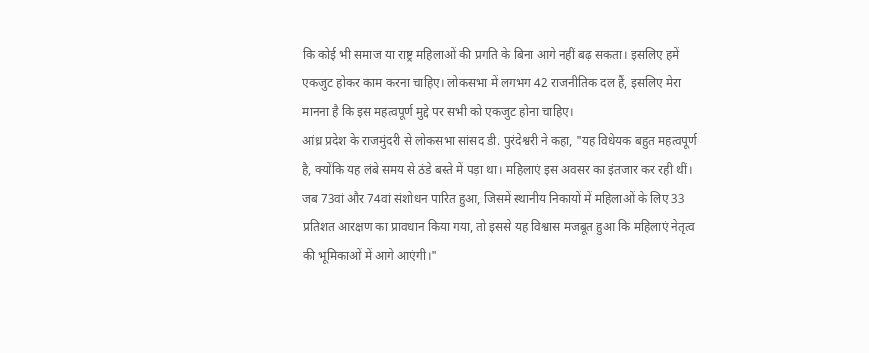कि कोई भी समाज या राष्ट्र महिलाओं की प्रगति के बिना आगे नहीं बढ़ सकता। इसलिए हमें एकजुट होकर काम करना चाहिए। लोकसभा में लगभग 42 राजनीतिक दल हैं, इसलिए मेरा मानना है कि इस महत्वपूर्ण मुद्दे पर सभी को एकजुट होना चाहिए।
आंध्र प्रदेश के राजमुंदरी से लोकसभा सांसद डी. पुरंदेश्वरी ने कहा, "यह विधेयक बहुत महत्वपूर्ण है, क्योंकि यह लंबे समय से ठंडे बस्ते में पड़ा था। महिलाएं इस अवसर का इंतजार कर रही थीं। जब 73वां और 74वां संशोधन पारित हुआ, जिसमें स्थानीय निकायों में महिलाओं के लिए 33 प्रतिशत आरक्षण का प्रावधान किया गया, तो इससे यह विश्वास मजबूत हुआ कि महिलाएं नेतृत्व की भूमिकाओं में आगे आएंगी।"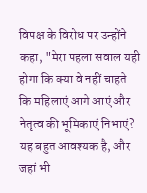विपक्ष के विरोध पर उन्होंने कहा, "मेरा पहला सवाल यही होगा कि क्या वे नहीं चाहते कि महिलाएं आगे आएं और नेतृत्व की भूमिकाएं निभाएं? यह बहुत आवश्यक है, और जहां भी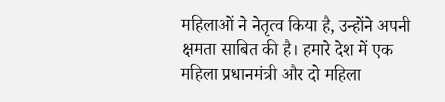महिलाओं ने नेतृत्व किया है, उन्होंने अपनी क्षमता साबित की है। हमारे देश में एक महिला प्रधानमंत्री और दो महिला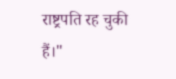राष्ट्रपति रह चुकी हैं।"